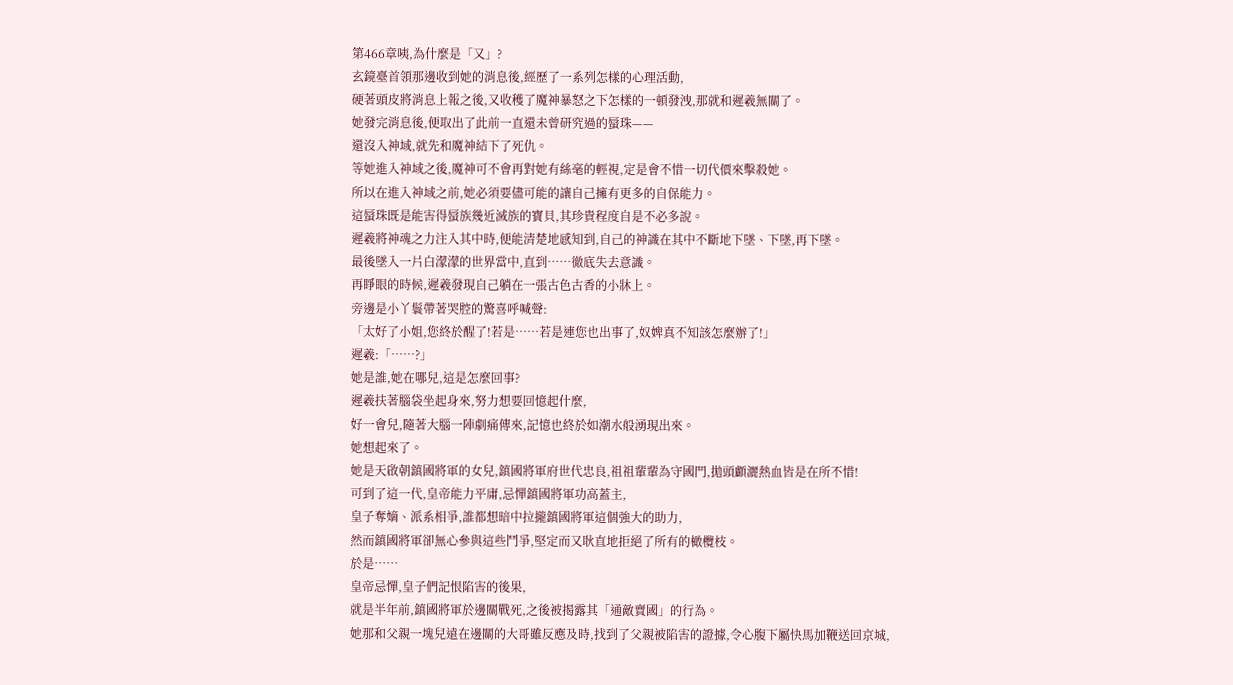第466章咦,為什麼是「又」?
玄鏡臺首領那邊收到她的消息後,經歷了一系列怎樣的心理活動,
硬著頭皮將消息上報之後,又收穫了魔神暴怒之下怎樣的一頓發洩,那就和遲羲無關了。
她發完消息後,便取出了此前一直還未曾研究過的蜃珠——
還沒入神域,就先和魔神結下了死仇。
等她進入神域之後,魔神可不會再對她有絲毫的輕視,定是會不惜一切代價來擊殺她。
所以在進入神域之前,她必須要儘可能的讓自己擁有更多的自保能力。
這蜃珠既是能害得蜃族幾近滅族的寶貝,其珍貴程度自是不必多說。
遲羲將神魂之力注入其中時,便能清楚地感知到,自己的神識在其中不斷地下墜、下墜,再下墜。
最後墜入一片白濛濛的世界當中,直到……徹底失去意識。
再睜眼的時候,遲羲發現自己躺在一張古色古香的小牀上。
旁邊是小丫鬟帶著哭腔的驚喜呼喊聲:
「太好了小姐,您終於醒了!若是……若是連您也出事了,奴婢真不知該怎麼辦了!」
遲羲:「……?」
她是誰,她在哪兒,這是怎麼回事?
遲羲扶著腦袋坐起身來,努力想要回憶起什麼,
好一會兒,隨著大腦一陣劇痛傳來,記憶也終於如潮水般湧現出來。
她想起來了。
她是天啟朝鎮國將軍的女兒,鎮國將軍府世代忠良,祖祖輩輩為守國門,拋頭顱灑熱血皆是在所不惜!
可到了這一代,皇帝能力平庸,忌憚鎮國將軍功高蓋主,
皇子奪嫡、派系相爭,誰都想暗中拉攏鎮國將軍這個強大的助力,
然而鎮國將軍卻無心參與這些鬥爭,堅定而又耿直地拒絕了所有的橄欖枝。
於是……
皇帝忌憚,皇子們記恨陷害的後果,
就是半年前,鎮國將軍於邊關戰死,之後被揭露其「通敵賣國」的行為。
她那和父親一塊兒遠在邊關的大哥雖反應及時,找到了父親被陷害的證據,令心腹下屬快馬加鞭送回京城,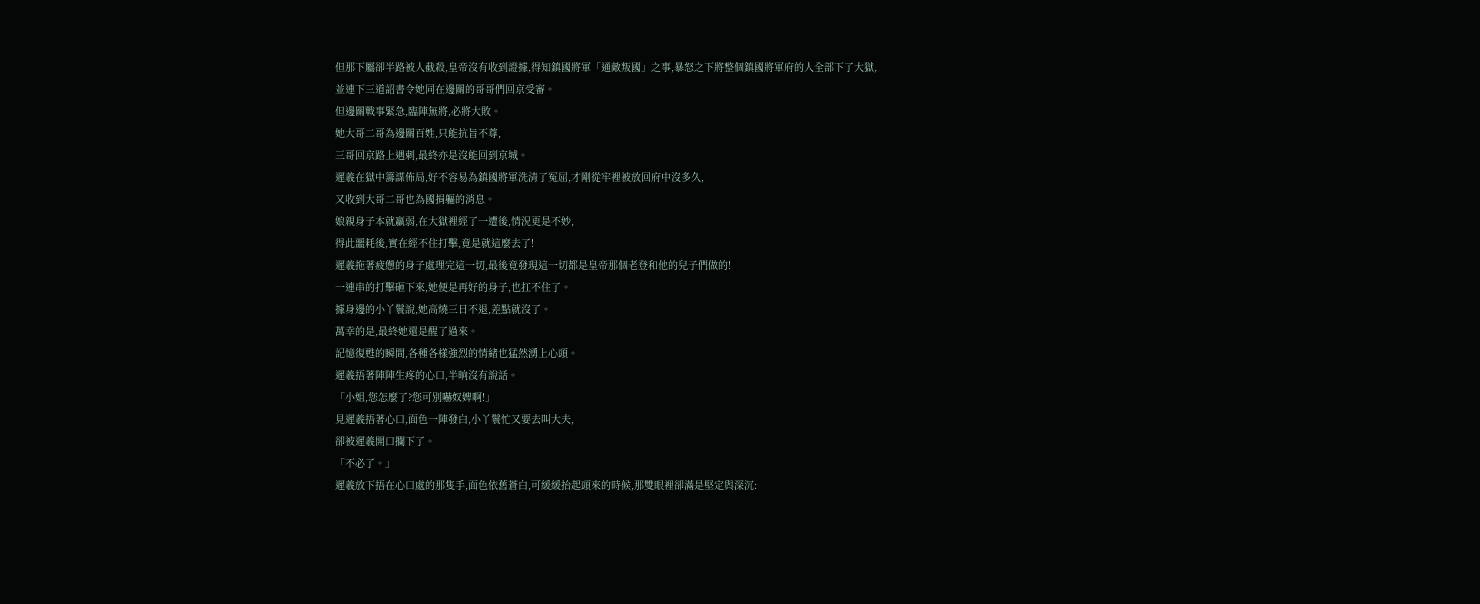但那下屬卻半路被人截殺,皇帝沒有收到證據,得知鎮國將軍「通敵叛國」之事,暴怒之下將整個鎮國將軍府的人全部下了大獄,
並連下三道詔書令她同在邊關的哥哥們回京受審。
但邊關戰事緊急,臨陣無將,必將大敗。
她大哥二哥為邊關百姓,只能抗旨不尊,
三哥回京路上遇刺,最終亦是沒能回到京城。
遲羲在獄中籌謀佈局,好不容易為鎮國將軍洗清了冤屈,才剛從牢裡被放回府中沒多久,
又收到大哥二哥也為國捐軀的消息。
娘親身子本就羸弱,在大獄裡經了一遭後,情況更是不妙,
得此噩耗後,實在經不住打擊,竟是就這麼去了!
遲羲拖著疲憊的身子處理完這一切,最後竟發現這一切都是皇帝那個老登和他的兒子們做的!
一連串的打擊砸下來,她便是再好的身子,也扛不住了。
據身邊的小丫鬟說,她高燒三日不退,差點就沒了。
萬幸的是,最終她還是醒了過來。
記憶復甦的瞬間,各種各樣強烈的情緒也猛然湧上心頭。
遲羲捂著陣陣生疼的心口,半晌沒有說話。
「小姐,您怎麼了?您可別嚇奴婢啊!」
見遲羲捂著心口,面色一陣發白,小丫鬟忙又要去叫大夫,
卻被遲羲開口攔下了。
「不必了。」
遲羲放下捂在心口處的那隻手,面色依舊蒼白,可緩緩抬起頭來的時候,那雙眼裡卻滿是堅定與深沉: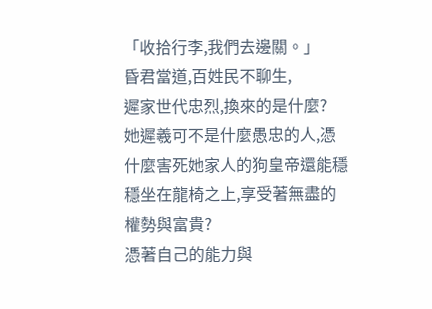「收拾行李,我們去邊關。」
昏君當道,百姓民不聊生,
遲家世代忠烈,換來的是什麼?
她遲羲可不是什麼愚忠的人,憑什麼害死她家人的狗皇帝還能穩穩坐在龍椅之上,享受著無盡的權勢與富貴?
憑著自己的能力與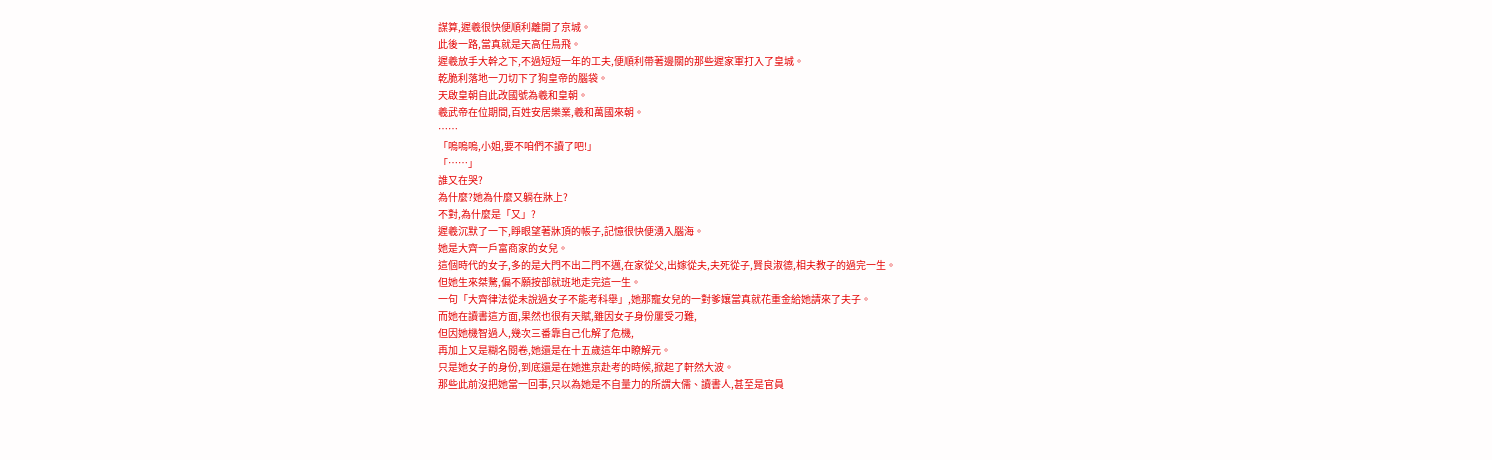謀算,遲羲很快便順利離開了京城。
此後一路,當真就是天高任鳥飛。
遲羲放手大幹之下,不過短短一年的工夫,便順利帶著邊關的那些遲家軍打入了皇城。
乾脆利落地一刀切下了狗皇帝的腦袋。
天啟皇朝自此改國號為羲和皇朝。
羲武帝在位期間,百姓安居樂業,羲和萬國來朝。
……
「嗚嗚嗚,小姐,要不咱們不讀了吧!」
「……」
誰又在哭?
為什麼?她為什麼又躺在牀上?
不對,為什麼是「又」?
遲羲沉默了一下,睜眼望著牀頂的帳子,記憶很快便湧入腦海。
她是大齊一戶富商家的女兒。
這個時代的女子,多的是大門不出二門不邁,在家從父,出嫁從夫,夫死從子,賢良淑德,相夫教子的過完一生。
但她生來桀驁,偏不願按部就班地走完這一生。
一句「大齊律法從未說過女子不能考科舉」,她那寵女兒的一對爹孃當真就花重金給她請來了夫子。
而她在讀書這方面,果然也很有天賦,雖因女子身份屢受刁難,
但因她機智過人,幾次三番靠自己化解了危機,
再加上又是糊名閱卷,她還是在十五歲這年中瞭解元。
只是她女子的身份,到底還是在她進京赴考的時候,掀起了軒然大波。
那些此前沒把她當一回事,只以為她是不自量力的所謂大儒、讀書人,甚至是官員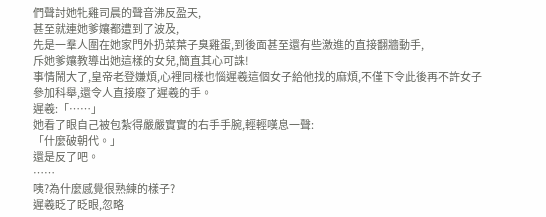們聲討她牝雞司晨的聲音沸反盈天,
甚至就連她爹孃都遭到了波及,
先是一羣人圍在她家門外扔菜葉子臭雞蛋,到後面甚至還有些激進的直接翻牆動手,
斥她爹孃教導出她這樣的女兒,簡直其心可誅!
事情鬧大了,皇帝老登嫌煩,心裡同樣也惱遲羲這個女子給他找的麻煩,不僅下令此後再不許女子參加科舉,還令人直接廢了遲羲的手。
遲羲:「……」
她看了眼自己被包紮得嚴嚴實實的右手手腕,輕輕嘆息一聲:
「什麼破朝代。」
還是反了吧。
……
咦?為什麼感覺很熟練的樣子?
遲羲眨了眨眼,忽略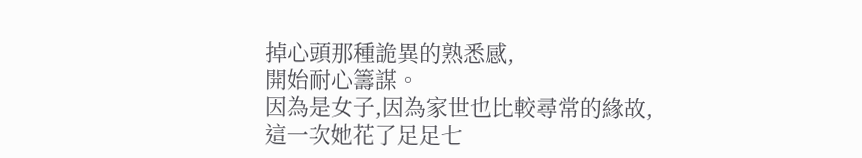掉心頭那種詭異的熟悉感,
開始耐心籌謀。
因為是女子,因為家世也比較尋常的緣故,
這一次她花了足足七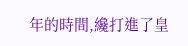年的時間,纔打進了皇